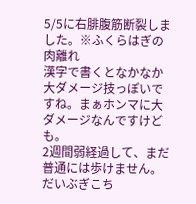5/5に右腓腹筋断裂しました。※ふくらはぎの肉離れ
漢字で書くとなかなか大ダメージ技っぽいですね。まぁホンマに大ダメージなんですけども。
2週間弱経過して、まだ普通には歩けません。だいぶぎこち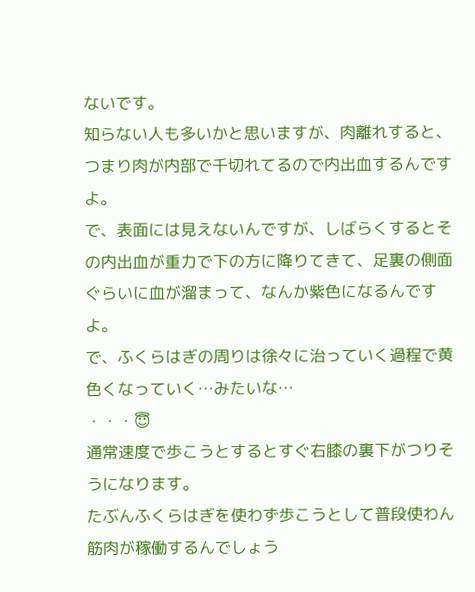ないです。
知らない人も多いかと思いますが、肉離れすると、つまり肉が内部で千切れてるので内出血するんですよ。
で、表面には見えないんですが、しばらくするとその内出血が重力で下の方に降りてきて、足裏の側面ぐらいに血が溜まって、なんか紫色になるんですよ。
で、ふくらはぎの周りは徐々に治っていく過程で黄色くなっていく…みたいな…
・・・😇
通常速度で歩こうとするとすぐ右膝の裏下がつりそうになります。
たぶんふくらはぎを使わず歩こうとして普段使わん筋肉が稼働するんでしょう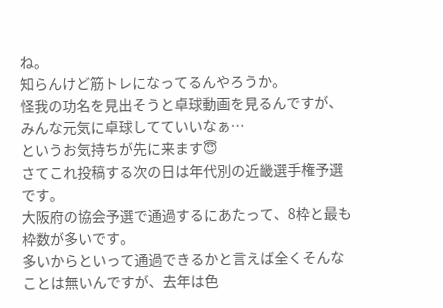ね。
知らんけど筋トレになってるんやろうか。
怪我の功名を見出そうと卓球動画を見るんですが、
みんな元気に卓球してていいなぁ…
というお気持ちが先に来ます😇
さてこれ投稿する次の日は年代別の近畿選手権予選です。
大阪府の協会予選で通過するにあたって、8枠と最も枠数が多いです。
多いからといって通過できるかと言えば全くそんなことは無いんですが、去年は色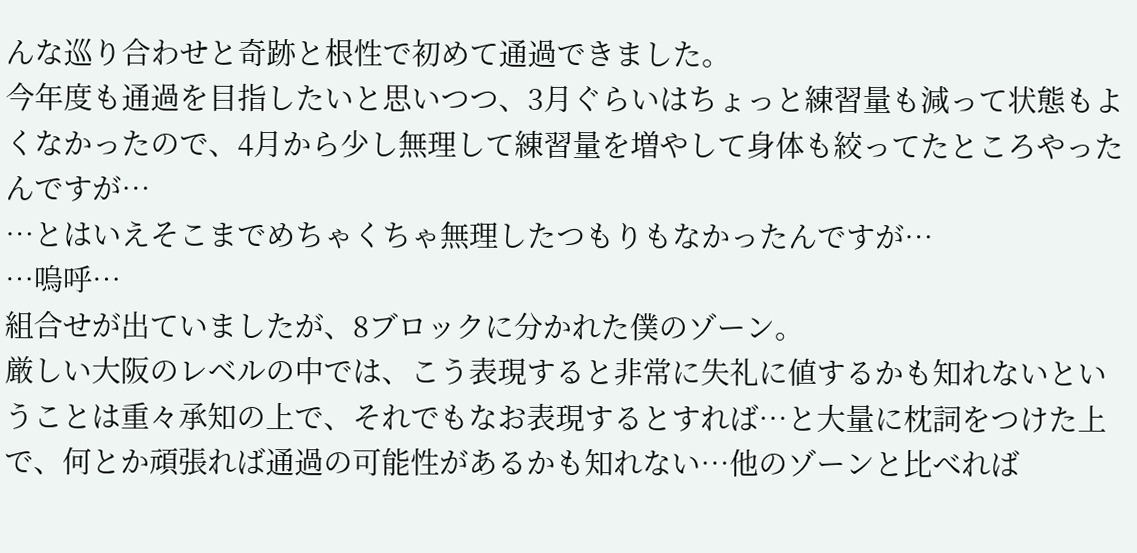んな巡り合わせと奇跡と根性で初めて通過できました。
今年度も通過を目指したいと思いつつ、3月ぐらいはちょっと練習量も減って状態もよくなかったので、4月から少し無理して練習量を増やして身体も絞ってたところやったんですが…
…とはいえそこまでめちゃくちゃ無理したつもりもなかったんですが…
…嗚呼…
組合せが出ていましたが、8ブロックに分かれた僕のゾーン。
厳しい大阪のレベルの中では、こう表現すると非常に失礼に値するかも知れないということは重々承知の上で、それでもなお表現するとすれば…と大量に枕詞をつけた上で、何とか頑張れば通過の可能性があるかも知れない…他のゾーンと比べれば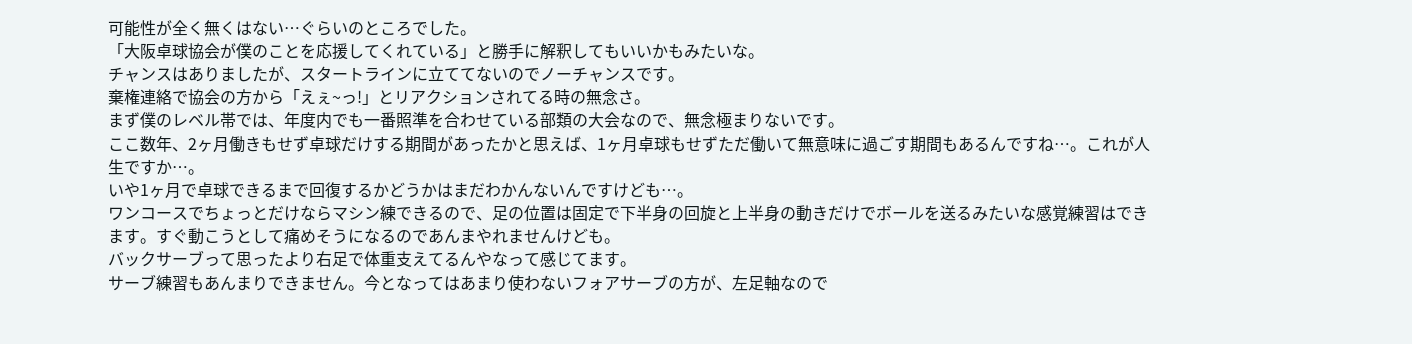可能性が全く無くはない…ぐらいのところでした。
「大阪卓球協会が僕のことを応援してくれている」と勝手に解釈してもいいかもみたいな。
チャンスはありましたが、スタートラインに立ててないのでノーチャンスです。
棄権連絡で協会の方から「えぇ~っ!」とリアクションされてる時の無念さ。
まず僕のレベル帯では、年度内でも一番照準を合わせている部類の大会なので、無念極まりないです。
ここ数年、2ヶ月働きもせず卓球だけする期間があったかと思えば、1ヶ月卓球もせずただ働いて無意味に過ごす期間もあるんですね…。これが人生ですか…。
いや1ヶ月で卓球できるまで回復するかどうかはまだわかんないんですけども…。
ワンコースでちょっとだけならマシン練できるので、足の位置は固定で下半身の回旋と上半身の動きだけでボールを送るみたいな感覚練習はできます。すぐ動こうとして痛めそうになるのであんまやれませんけども。
バックサーブって思ったより右足で体重支えてるんやなって感じてます。
サーブ練習もあんまりできません。今となってはあまり使わないフォアサーブの方が、左足軸なので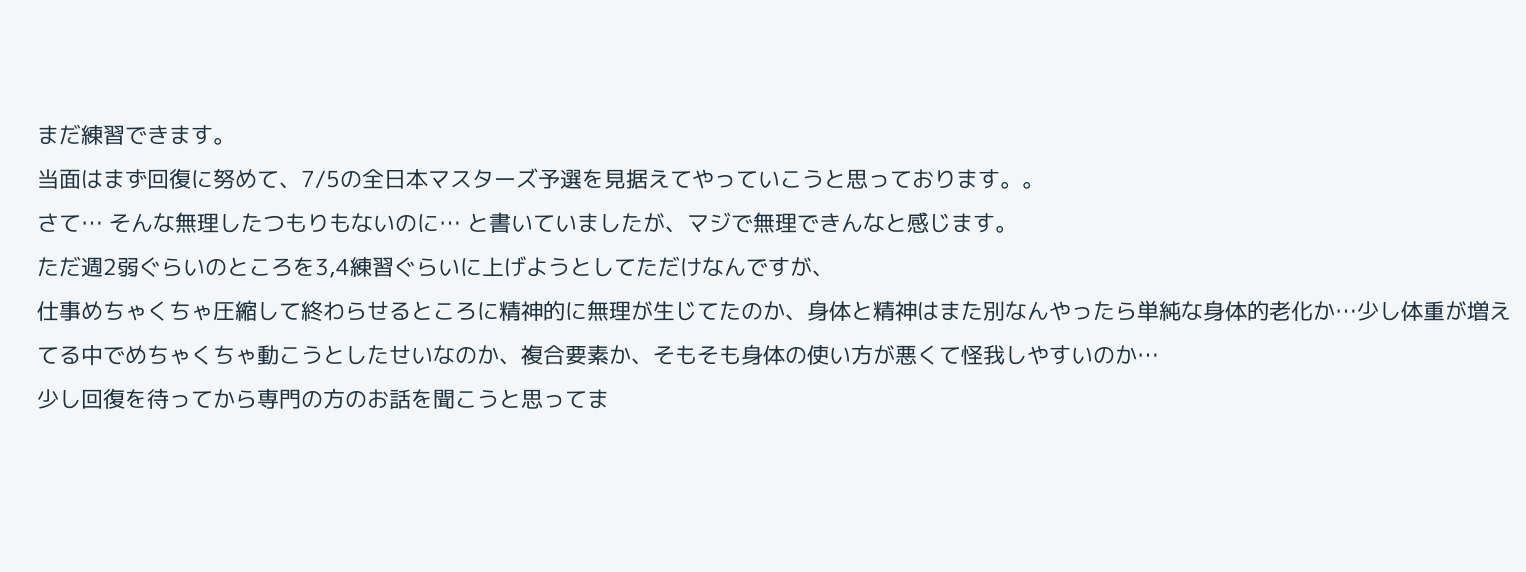まだ練習できます。
当面はまず回復に努めて、7/5の全日本マスターズ予選を見据えてやっていこうと思っております。。
さて… そんな無理したつもりもないのに… と書いていましたが、マジで無理できんなと感じます。
ただ週2弱ぐらいのところを3,4練習ぐらいに上げようとしてただけなんですが、
仕事めちゃくちゃ圧縮して終わらせるところに精神的に無理が生じてたのか、身体と精神はまた別なんやったら単純な身体的老化か…少し体重が増えてる中でめちゃくちゃ動こうとしたせいなのか、複合要素か、そもそも身体の使い方が悪くて怪我しやすいのか…
少し回復を待ってから専門の方のお話を聞こうと思ってま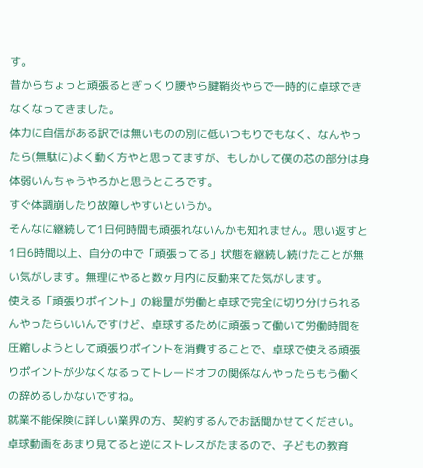す。
昔からちょっと頑張るとぎっくり腰やら腱鞘炎やらで一時的に卓球できなくなってきました。
体力に自信がある訳では無いものの別に低いつもりでもなく、なんやったら(無駄に)よく動く方やと思ってますが、もしかして僕の芯の部分は身体弱いんちゃうやろかと思うところです。
すぐ体調崩したり故障しやすいというか。
そんなに継続して1日何時間も頑張れないんかも知れません。思い返すと1日6時間以上、自分の中で「頑張ってる」状態を継続し続けたことが無い気がします。無理にやると数ヶ月内に反動来てた気がします。
使える「頑張りポイント」の総量が労働と卓球で完全に切り分けられるんやったらいいんですけど、卓球するために頑張って働いて労働時間を圧縮しようとして頑張りポイントを消費することで、卓球で使える頑張りポイントが少なくなるってトレードオフの関係なんやったらもう働くの辞めるしかないですね。
就業不能保険に詳しい業界の方、契約するんでお話聞かせてください。
卓球動画をあまり見てると逆にストレスがたまるので、子どもの教育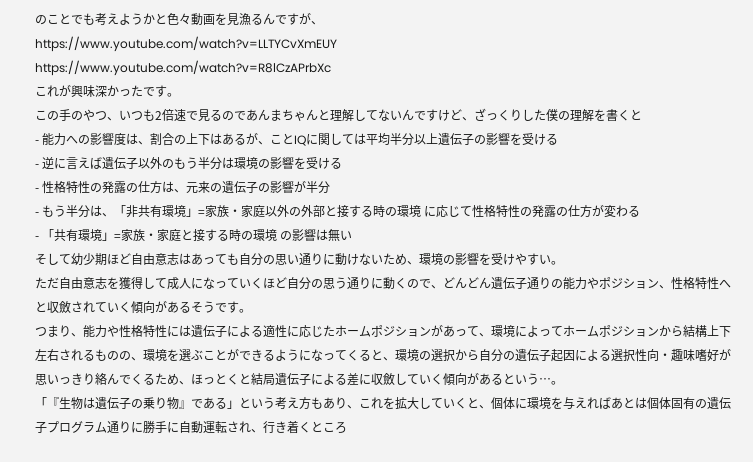のことでも考えようかと色々動画を見漁るんですが、
https://www.youtube.com/watch?v=LLTYCvXmEUY
https://www.youtube.com/watch?v=R8lCzAPrbXc
これが興味深かったです。
この手のやつ、いつも2倍速で見るのであんまちゃんと理解してないんですけど、ざっくりした僕の理解を書くと
- 能力への影響度は、割合の上下はあるが、ことIQに関しては平均半分以上遺伝子の影響を受ける
- 逆に言えば遺伝子以外のもう半分は環境の影響を受ける
- 性格特性の発露の仕方は、元来の遺伝子の影響が半分
- もう半分は、「非共有環境」=家族・家庭以外の外部と接する時の環境 に応じて性格特性の発露の仕方が変わる
- 「共有環境」=家族・家庭と接する時の環境 の影響は無い
そして幼少期ほど自由意志はあっても自分の思い通りに動けないため、環境の影響を受けやすい。
ただ自由意志を獲得して成人になっていくほど自分の思う通りに動くので、どんどん遺伝子通りの能力やポジション、性格特性へと収斂されていく傾向があるそうです。
つまり、能力や性格特性には遺伝子による適性に応じたホームポジションがあって、環境によってホームポジションから結構上下左右されるものの、環境を選ぶことができるようになってくると、環境の選択から自分の遺伝子起因による選択性向・趣味嗜好が思いっきり絡んでくるため、ほっとくと結局遺伝子による差に収斂していく傾向があるという…。
「『生物は遺伝子の乗り物』である」という考え方もあり、これを拡大していくと、個体に環境を与えればあとは個体固有の遺伝子プログラム通りに勝手に自動運転され、行き着くところ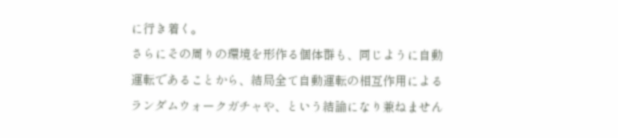に行き着く。
さらにその周りの環境を形作る個体群も、同じように自動運転であることから、結局全て自動運転の相互作用によるランダムウォークガチャや、という結論になり兼ねません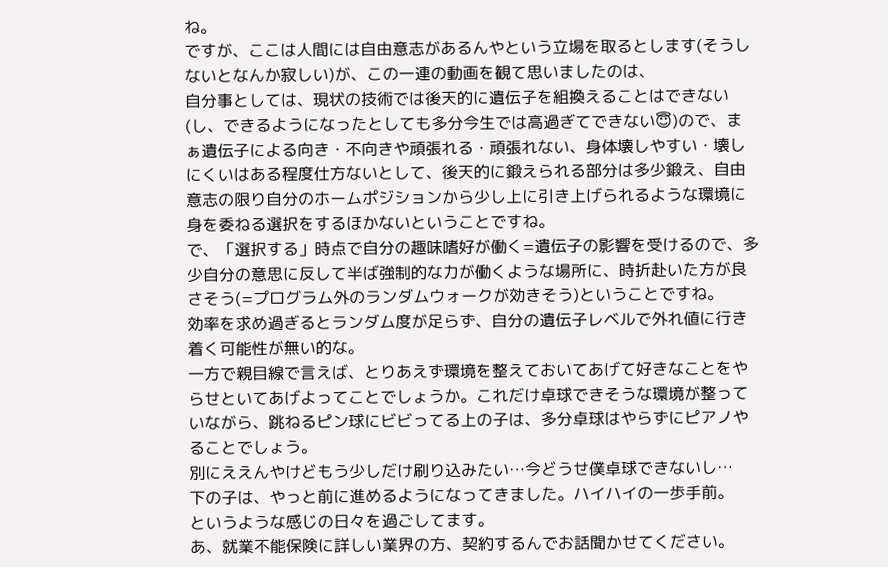ね。
ですが、ここは人間には自由意志があるんやという立場を取るとします(そうしないとなんか寂しい)が、この一連の動画を観て思いましたのは、
自分事としては、現状の技術では後天的に遺伝子を組換えることはできない(し、できるようになったとしても多分今生では高過ぎてできない😇)ので、まぁ遺伝子による向き・不向きや頑張れる・頑張れない、身体壊しやすい・壊しにくいはある程度仕方ないとして、後天的に鍛えられる部分は多少鍛え、自由意志の限り自分のホームポジションから少し上に引き上げられるような環境に身を委ねる選択をするほかないということですね。
で、「選択する」時点で自分の趣味嗜好が働く=遺伝子の影響を受けるので、多少自分の意思に反して半ば強制的な力が働くような場所に、時折赴いた方が良さそう(=プログラム外のランダムウォークが効きそう)ということですね。
効率を求め過ぎるとランダム度が足らず、自分の遺伝子レベルで外れ値に行き着く可能性が無い的な。
一方で親目線で言えば、とりあえず環境を整えておいてあげて好きなことをやらせといてあげよってことでしょうか。これだけ卓球できそうな環境が整っていながら、跳ねるピン球にビビってる上の子は、多分卓球はやらずにピアノやることでしょう。
別にええんやけどもう少しだけ刷り込みたい…今どうせ僕卓球できないし…
下の子は、やっと前に進めるようになってきました。ハイハイの一歩手前。
というような感じの日々を過ごしてます。
あ、就業不能保険に詳しい業界の方、契約するんでお話聞かせてください。